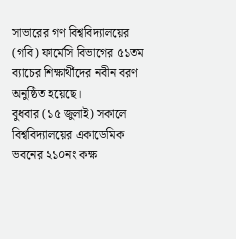সাভারের গণ বিশ্ববিদ্যালয়ের (গবি) ফার্মেসি বিভাগের ৫১তম ব্যাচের শিক্ষার্থীদের নবীন বরণ অনুষ্ঠিত হয়েছে।
বুধবার (১৫ জুলাই) সকালে বিশ্ববিদ্যালয়ের একাডেমিক ভবনের ২১০নং কক্ষ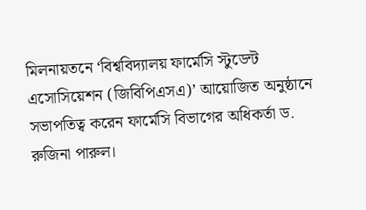মিলনায়তনে ‘বিশ্ববিদ্যালয় ফার্মেসি স্টুডেন্ট এসোসিয়েশন (জিবিপিএসএ)’ আয়োজিত অনুষ্ঠানে সভাপতিত্ব করেন ফার্মেসি বিভাগের অধিকর্তা ড. রুজিনা পারুল।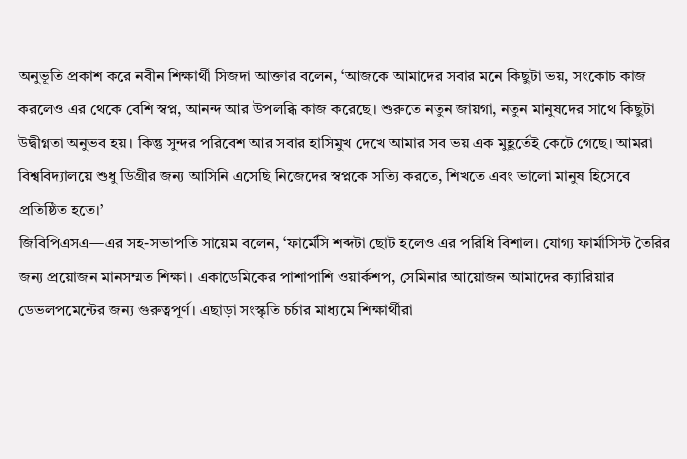অনুভূতি প্রকাশ করে নবীন শিক্ষার্থী সিজদা আক্তার বলেন, ‘আজকে আমাদের সবার মনে কিছুটা ভয়, সংকোচ কাজ করলেও এর থেকে বেশি স্বপ্ন, আনন্দ আর উপলব্ধি কাজ করেছে। শুরুতে নতুন জায়গা, নতুন মানুষদের সাথে কিছুটা উদ্বীগ্নতা অনুভব হয়। কিন্তু সুন্দর পরিবেশ আর সবার হাসিমুখ দেখে আমার সব ভয় এক মুহূর্তেই কেটে গেছে। আমরা বিশ্ববিদ্যালয়ে শুধু ডিগ্রীর জন্য আসিনি এসেছি নিজেদের স্বপ্নকে সত্যি করতে, শিখতে এবং ভালো মানুষ হিসেবে প্রতিষ্ঠিত হতে।’
জিবিপিএসএ—এর সহ-সভাপতি সায়েম বলেন, ‘ফার্মেসি শব্দটা ছোট হলেও এর পরিধি বিশাল। যোগ্য ফার্মাসিস্ট তৈরির জন্য প্রয়োজন মানসম্মত শিক্ষা। একাডেমিকের পাশাপাশি ওয়ার্কশপ, সেমিনার আয়োজন আমাদের ক্যারিয়ার ডেভলপমেন্টের জন্য গুরুত্বপূর্ণ। এছাড়া সংস্কৃতি চর্চার মাধ্যমে শিক্ষার্থীরা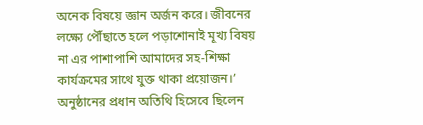অনেক বিষয়ে জ্ঞান অর্জন করে। জীবনের লক্ষ্যে পৌঁছাতে হলে পড়াশোনাই মূখ্য বিষয় না এর পাশাপাশি আমাদের সহ-শিক্ষা কার্যক্রমের সাথে যুক্ত থাকা প্রয়োজন।’
অনুষ্ঠানের প্রধান অতিথি হিসেবে ছিলেন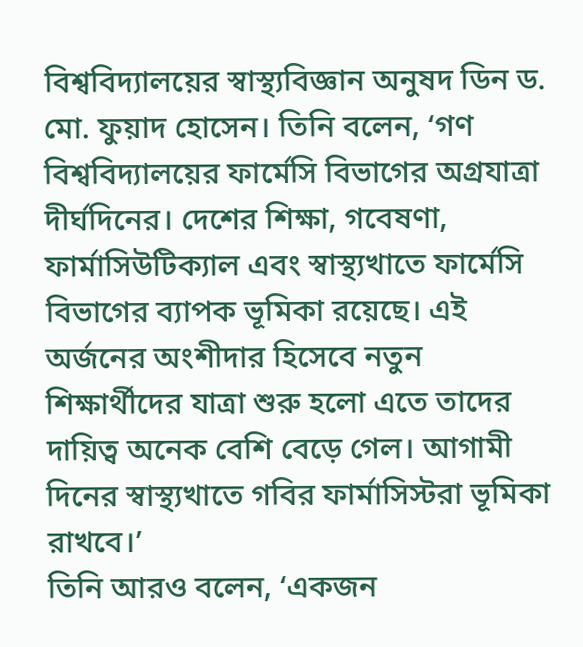বিশ্ববিদ্যালয়ের স্বাস্থ্যবিজ্ঞান অনুষদ ডিন ড. মো. ফুয়াদ হোসেন। তিনি বলেন, ‘গণ বিশ্ববিদ্যালয়ের ফার্মেসি বিভাগের অগ্রযাত্রা দীর্ঘদিনের। দেশের শিক্ষা, গবেষণা, ফার্মাসিউটিক্যাল এবং স্বাস্থ্যখাতে ফার্মেসি বিভাগের ব্যাপক ভূমিকা রয়েছে। এই অর্জনের অংশীদার হিসেবে নতুন শিক্ষার্থীদের যাত্রা শুরু হলো এতে তাদের দায়িত্ব অনেক বেশি বেড়ে গেল। আগামী দিনের স্বাস্থ্যখাতে গবির ফার্মাসিস্টরা ভূমিকা রাখবে।’
তিনি আরও বলেন, ‘একজন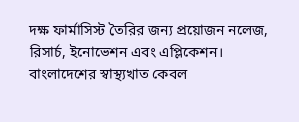দক্ষ ফার্মাসিস্ট তৈরির জন্য প্রয়োজন নলেজ, রিসার্চ, ইনোভেশন এবং এপ্লিকেশন। বাংলাদেশের স্বাস্থ্যখাত কেবল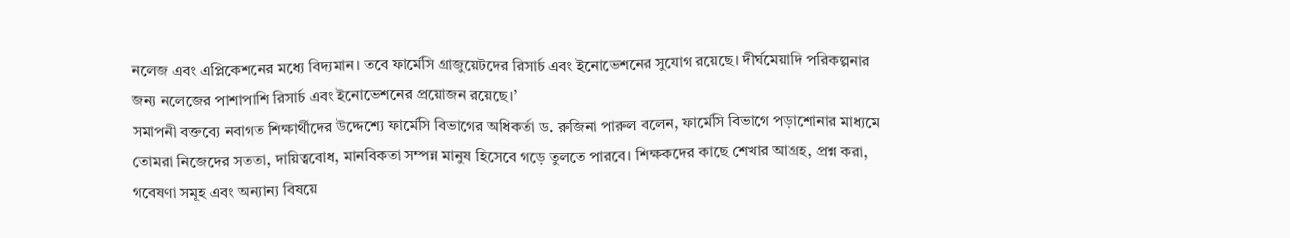নলেজ এবং এপ্লিকেশনের মধ্যে বিদ্যমান। তবে ফার্মেসি গ্রাজুয়েটদের রিসার্চ এবং ইনোভেশনের সুযোগ রয়েছে। দীর্ঘমেয়াদি পরিকল্পনার জন্য নলেজের পাশাপাশি রিসার্চ এবং ইনোভেশনের প্রয়োজন রয়েছে।’
সমাপনী বক্তব্যে নবাগত শিক্ষার্থীদের উদ্দেশ্যে ফার্মেসি বিভাগের অধিকর্তা ড. রুজিনা পারুল বলেন, ফার্মেসি বিভাগে পড়াশোনার মাধ্যমে তোমরা নিজেদের সততা, দায়িত্ববোধ, মানবিকতা সম্পন্ন মানুষ হিসেবে গড়ে তুলতে পারবে। শিক্ষকদের কাছে শেখার আগ্রহ, প্রশ্ন করা, গবেষণা সমূহ এবং অন্যান্য বিষয়ে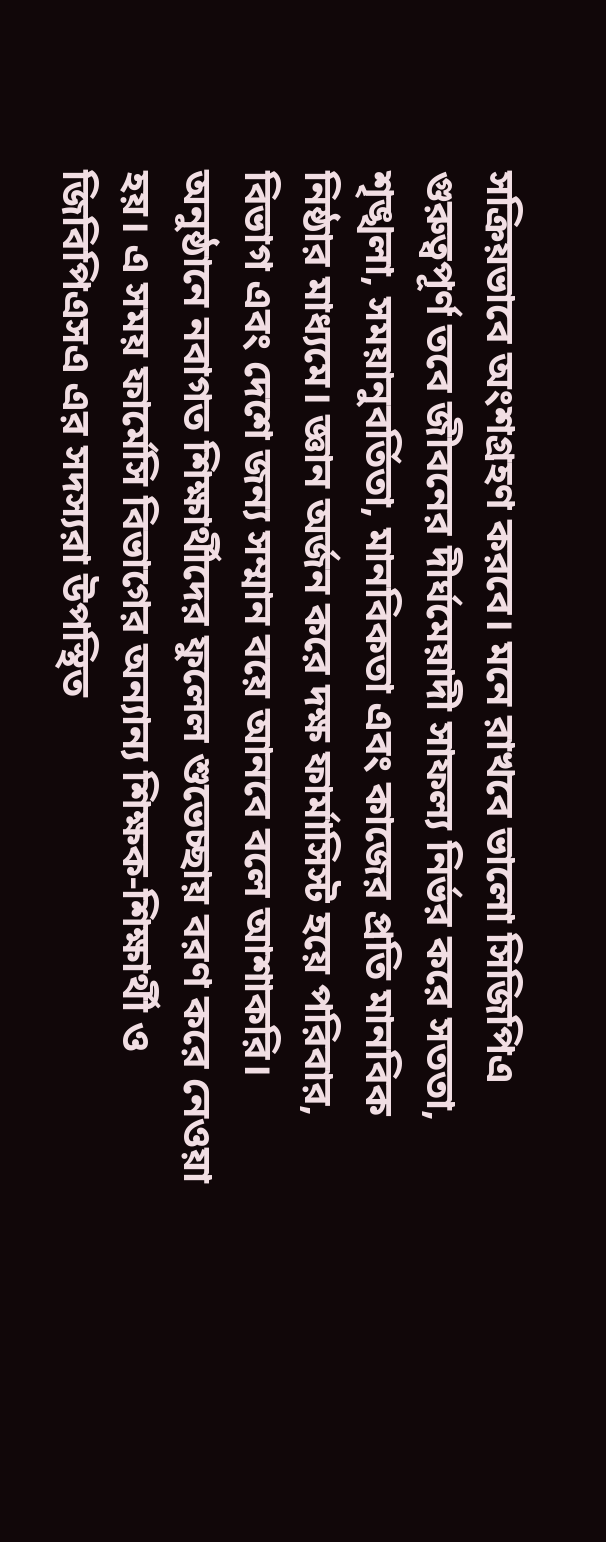সক্রিয়ভাবে অংশগ্রহণ করবে। মনে রাখবে ভালো সিজিপিএ গুরুত্বপূর্ণ তবে জীবনের দীর্ঘমেয়াদী সাফল্য নির্ভর করে সততা, শৃঙ্খলা, সময়ানুবর্তিতা, মানবিকতা এবং কাজের প্রতি মানবিক নিষ্ঠার মাধ্যমে। জ্ঞান অর্জন করে দক্ষ ফার্মাসিস্ট হয়ে পরিবার, বিভাগ এবং দেশে জন্য সম্মান বয়ে আনবে বলে আশাকরি।
অনুষ্ঠানে নবাগত শিক্ষার্থীদের ফুলেল শুভেচ্ছায় বরণ করে নেওয়া হয়। এ সময় ফার্মেসি বিভাগের অন্যান্য শিক্ষক-শিক্ষার্থী ও জিবিপিএসএ এর সদস্যরা উপস্থিত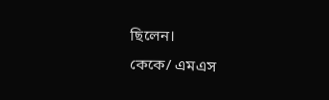ছিলেন।
কেকে/ এমএস